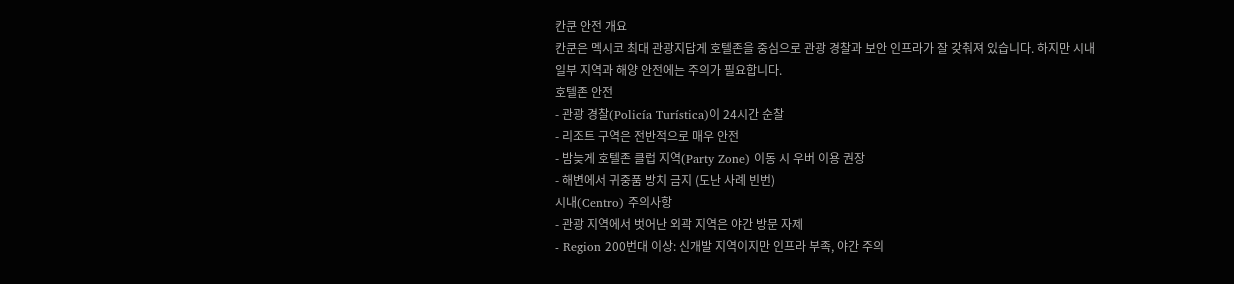칸쿤 안전 개요
칸쿤은 멕시코 최대 관광지답게 호텔존을 중심으로 관광 경찰과 보안 인프라가 잘 갖춰져 있습니다. 하지만 시내 일부 지역과 해양 안전에는 주의가 필요합니다.
호텔존 안전
- 관광 경찰(Policía Turística)이 24시간 순찰
- 리조트 구역은 전반적으로 매우 안전
- 밤늦게 호텔존 클럽 지역(Party Zone) 이동 시 우버 이용 권장
- 해변에서 귀중품 방치 금지 (도난 사례 빈번)
시내(Centro) 주의사항
- 관광 지역에서 벗어난 외곽 지역은 야간 방문 자제
- Region 200번대 이상: 신개발 지역이지만 인프라 부족, 야간 주의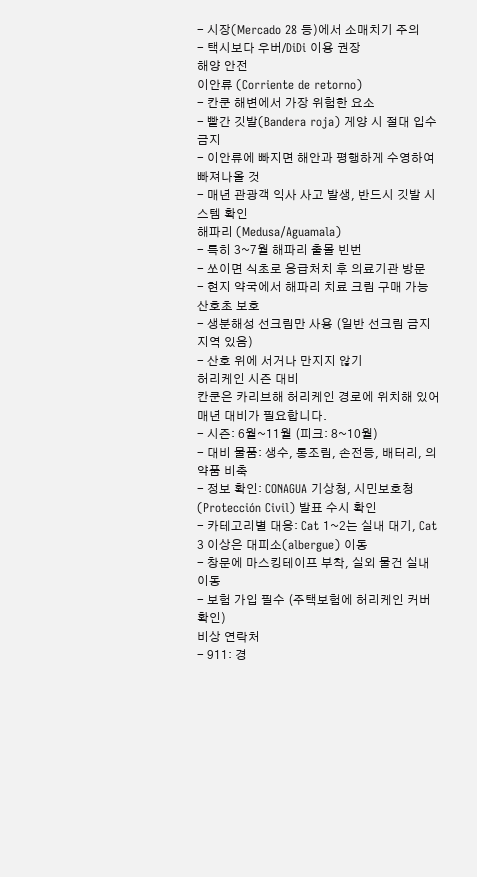- 시장(Mercado 28 등)에서 소매치기 주의
- 택시보다 우버/DiDi 이용 권장
해양 안전
이안류 (Corriente de retorno)
- 칸쿤 해변에서 가장 위험한 요소
- 빨간 깃발(Bandera roja) 게양 시 절대 입수 금지
- 이안류에 빠지면 해안과 평행하게 수영하여 빠져나올 것
- 매년 관광객 익사 사고 발생, 반드시 깃발 시스템 확인
해파리 (Medusa/Aguamala)
- 특히 3~7월 해파리 출몰 빈번
- 쏘이면 식초로 응급처치 후 의료기관 방문
- 현지 약국에서 해파리 치료 크림 구매 가능
산호초 보호
- 생분해성 선크림만 사용 (일반 선크림 금지 지역 있음)
- 산호 위에 서거나 만지지 않기
허리케인 시즌 대비
칸쿤은 카리브해 허리케인 경로에 위치해 있어 매년 대비가 필요합니다.
- 시즌: 6월~11월 (피크: 8~10월)
- 대비 물품: 생수, 통조림, 손전등, 배터리, 의약품 비축
- 정보 확인: CONAGUA 기상청, 시민보호청(Protección Civil) 발표 수시 확인
- 카테고리별 대응: Cat 1~2는 실내 대기, Cat 3 이상은 대피소(albergue) 이동
- 창문에 마스킹테이프 부착, 실외 물건 실내 이동
- 보험 가입 필수 (주택보험에 허리케인 커버 확인)
비상 연락처
- 911: 경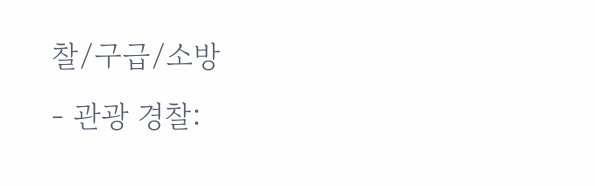찰/구급/소방
- 관광 경찰: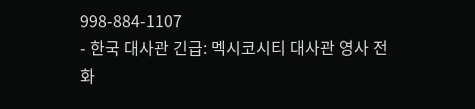998-884-1107
- 한국 대사관 긴급: 멕시코시티 대사관 영사 전화